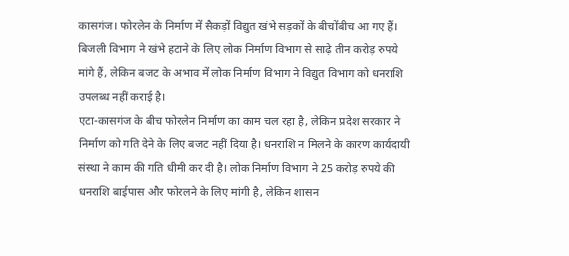कासगंज। फोरलेन के निर्माण में सैकड़ों विद्युत खंभे सड़कों के बीचोंबीच आ गए हैं। बिजली विभाग ने खंभे हटाने के लिए लोक निर्माण विभाग से साढ़े तीन करोड़ रुपये मांगे हैं, लेकिन बजट के अभाव में लोक निर्माण विभाग ने विद्युत विभाग को धनराशि उपलब्ध नहीं कराई है।
एटा-कासगंज के बीच फोरलेन निर्माण का काम चल रहा है, लेकिन प्रदेश सरकार ने निर्माण को गति देने के लिए बजट नहीं दिया है। धनराशि न मिलने के कारण कार्यदायी संस्था ने काम की गति धीमी कर दी है। लोक निर्माण विभाग ने 25 करोड़ रुपये की धनराशि बाईपास और फोरलने के लिए मांगी है, लेकिन शासन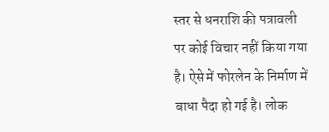स्तर से धनराशि की पत्रावली पर कोई विचार नहीं किया गया है। ऐसे में फोरलेन के निर्माण में बाधा पैदा हो गई है। लोक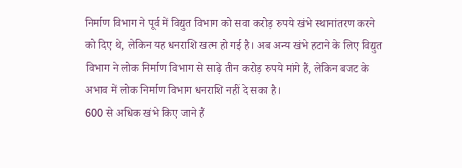निर्माण विभाग ने पूर्व में विद्युत विभाग को सवा करोड़ रुपये खंभे स्थानांतरण करने को दिए थे, लेकिन यह धनराशि खत्म हो गई है। अब अन्य खंभे हटाने के लिए विद्युत विभाग ने लोक निर्माण विभाग से साढ़े तीन करोड़ रुपये मांगे हैं, लेकिन बजट के अभाव में लोक निर्माण विभाग धनराशि नहीं दे सका है।
600 से अधिक खंभे किए जाने हैं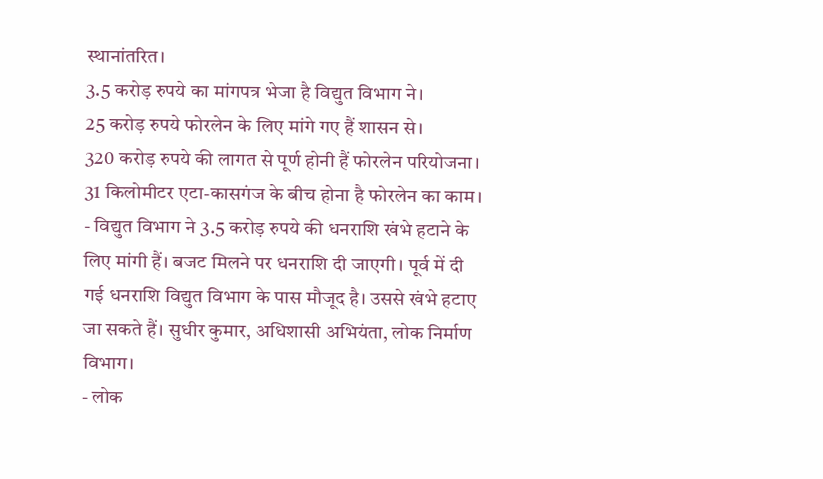स्थानांतरित।
3.5 करोड़ रुपये का मांगपत्र भेजा है विद्युत विभाग ने।
25 करोड़ रुपये फोरलेन के लिए मांगे गए हैं शासन से।
320 करोड़ रुपये की लागत से पूर्ण होनी हैं फोरलेन परियोजना।
31 किलोमीटर एटा-कासगंज के बीच होना है फोरलेन का काम।
- विद्युत विभाग ने 3.5 करोड़ रुपये की धनराशि खंभे हटाने के लिए मांगी हैं। बजट मिलने पर धनराशि दी जाएगी। पूर्व में दी गई धनराशि विद्युत विभाग के पास मौजूद है। उससे खंभे हटाए जा सकते हैं। सुधीर कुमार, अधिशासी अभियंता, लोक निर्माण विभाग।
- लोक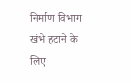निर्माण विभाग खंभे हटाने के लिए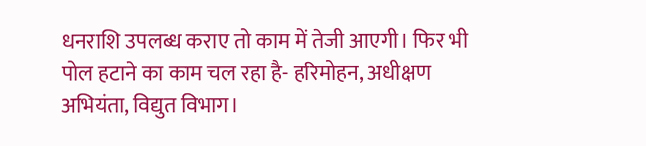धनराशि उपलब्ध कराए तो काम में तेजी आएगी। फिर भी पोल हटाने का काम चल रहा है- हरिमोहन, अधीक्षण अभियंता, विद्युत विभाग।